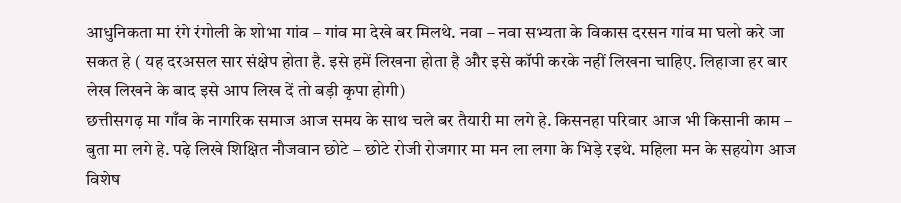आधुनिकता मा रंगे रंगोली के शोभा गांव – गांव मा देखे बर मिलथे. नवा – नवा सभ्यता के विकास दरसन गांव मा घलो करे जा सकत हे ( यह दरअसल सार संक्षेप होता है. इसे हमें लिखना होता है और इसे कॉपी करके नहीं लिखना चाहिए. लिहाजा हर बार लेख लिखने के बाद इसे आप लिख दें तो बड़ी कृपा होगी)
छत्तीसगढ़ मा गाँव के नागरिक समाज आज समय के साथ चले बर तैयारी मा लगे हे. किसनहा परिवार आज भी किसानी काम – बुता मा लगे हे. पढ़े लिखे शिक्षित नौजवान छोटे – छोटे रोजी रोजगार मा मन ला लगा के भिड़े रइथे. महिला मन के सहयोग आज विशेष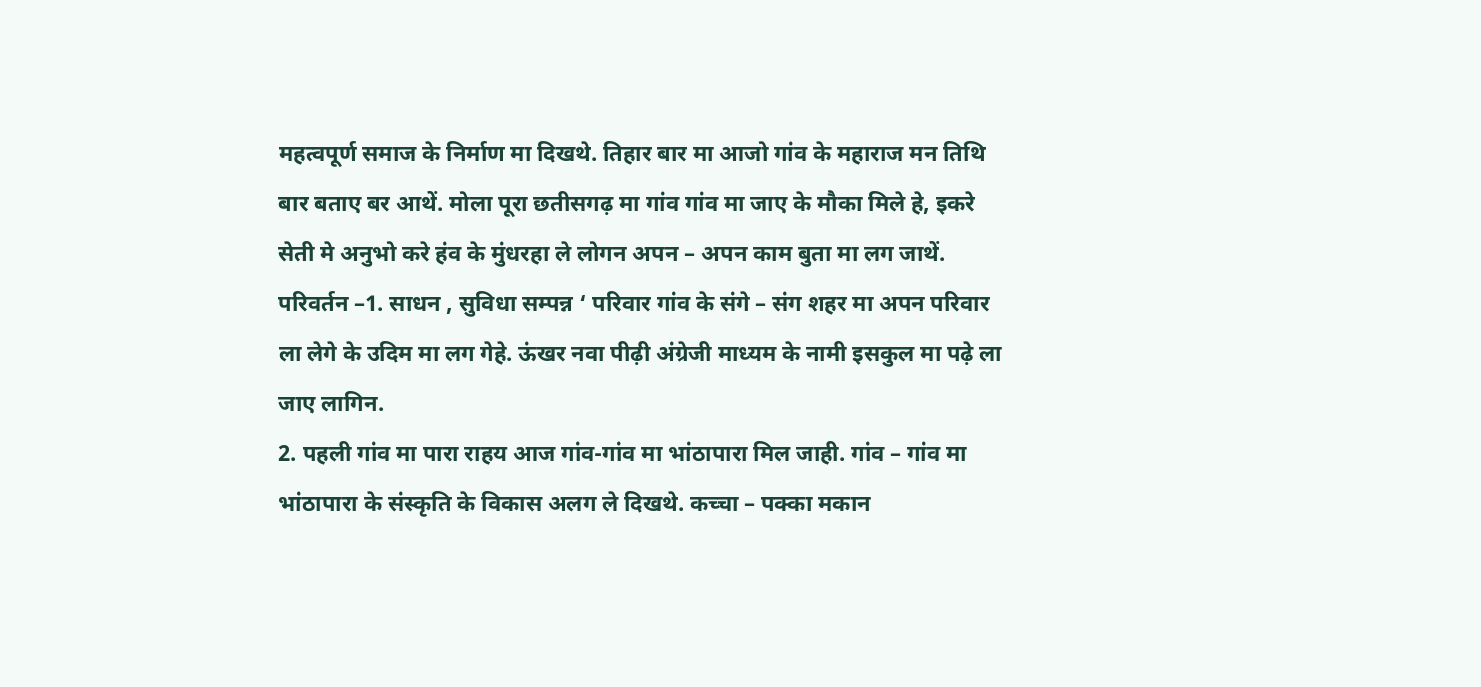महत्वपूर्ण समाज के निर्माण मा दिखथे. तिहार बार मा आजो गांव के महाराज मन तिथि बार बताए बर आथें. मोला पूरा छतीसगढ़ मा गांव गांव मा जाए के मौका मिले हे, इकरे सेती मे अनुभो करे हंव के मुंधरहा ले लोगन अपन – अपन काम बुता मा लग जाथें.
परिवर्तन –1. साधन , सुविधा सम्पन्न ‘ परिवार गांव के संगे – संग शहर मा अपन परिवार ला लेगे के उदिम मा लग गेहे. ऊंखर नवा पीढ़ी अंग्रेजी माध्यम के नामी इसकुल मा पढ़े ला जाए लागिन.
2. पहली गांव मा पारा राहय आज गांव-गांव मा भांठापारा मिल जाही. गांव – गांव मा भांठापारा के संस्कृति के विकास अलग ले दिखथे. कच्चा – पक्का मकान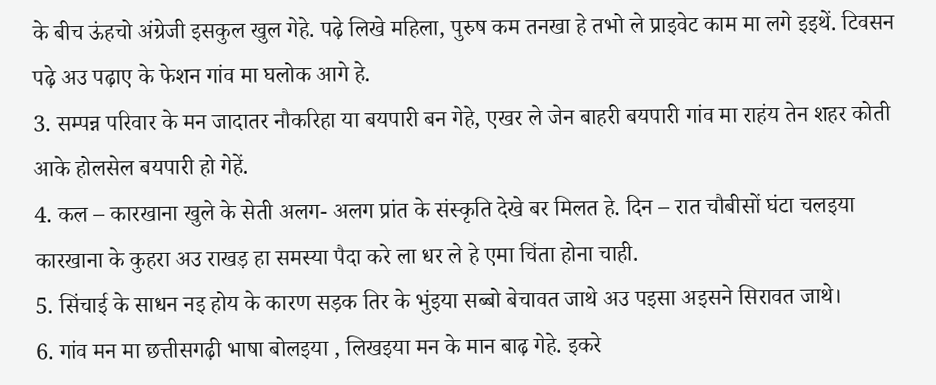के बीच ऊंहचो अंग्रेजी इसकुल खुल गेहे. पढ़े लिखे महिला, पुरुष कम तनखा हे तभो ले प्राइवेट काम मा लगे इइथें. टिवसन पढ़े अउ पढ़ाए के फेशन गांव मा घलोक आगे हे.
3. सम्पन्न परिवार के मन जादातर नौकरिहा या बयपारी बन गेहे, एखर ले जेन बाहरी बयपारी गांव मा राहंय तेन शहर कोती आके होलसेल बयपारी हो गेहें.
4. कल – कारखाना खुले के सेती अलग- अलग प्रांत के संस्कृति देखे बर मिलत हे. दिन – रात चौबीसों घंटा चलइया कारखाना के कुहरा अउ राखड़ हा समस्या पैदा करे ला धर ले हे एमा चिंता होना चाही.
5. सिंचाई के साधन नइ होय के कारण सड़क तिर के भुंइया सब्बो बेचावत जाथे अउ पइसा अइसने सिरावत जाथे।
6. गांव मन मा छत्तीसगढ़ी भाषा बोलइया , लिखइया मन के मान बाढ़ गेहे. इकरे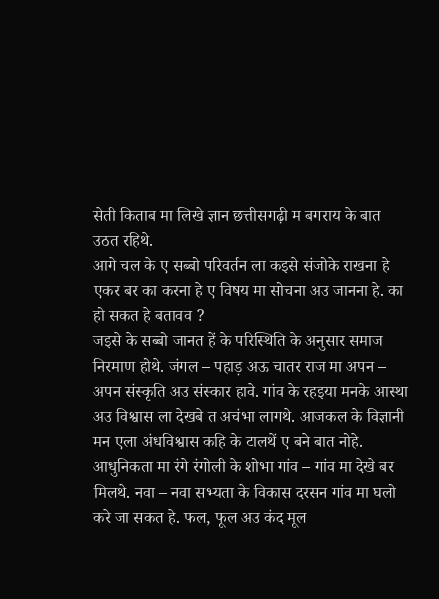सेती किताब मा लिखे ज्ञान छत्तीसगढ़ी म बगराय के बात उठत रहिथे.
आगे चल के ए सब्बो परिवर्तन ला कइसे संजोके राखना हे एकर बर का करना हे ए विषय मा सोचना अउ जानना हे. का हो सकत हे बतावव ?
जइसे के सब्बो जानत हें के परिस्थिति के अनुसार समाज निरमाण होथे. जंगल – पहाड़ अऊ चातर राज मा अपन – अपन संस्कृति अउ संस्कार हावे. गांव के रहइया मनके आस्था अउ विश्वास ला देखबे त अचंभा लागथे. आजकल के विज्ञानी मन एला अंधविश्वास कहि के टालथें ए बने बात नोहे.
आधुनिकता मा रंगे रंगोली के शोभा गांव – गांव मा देखे बर मिलथे. नवा – नवा सभ्यता के विकास दरसन गांव मा घलो करे जा सकत हे. फल, फूल अउ कंद मूल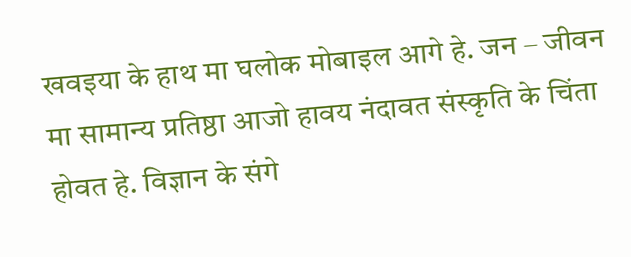खवइया के हाथ मा घलोक मोबाइल आगे हे. जन – जीवन मा सामान्य प्रतिष्ठा आजो हावय नंदावत संस्कृति के चिंता होवत हे. विज्ञान के संगे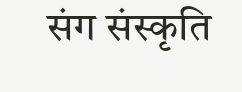संग संस्कृति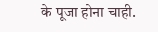के पूजा होना चाही.